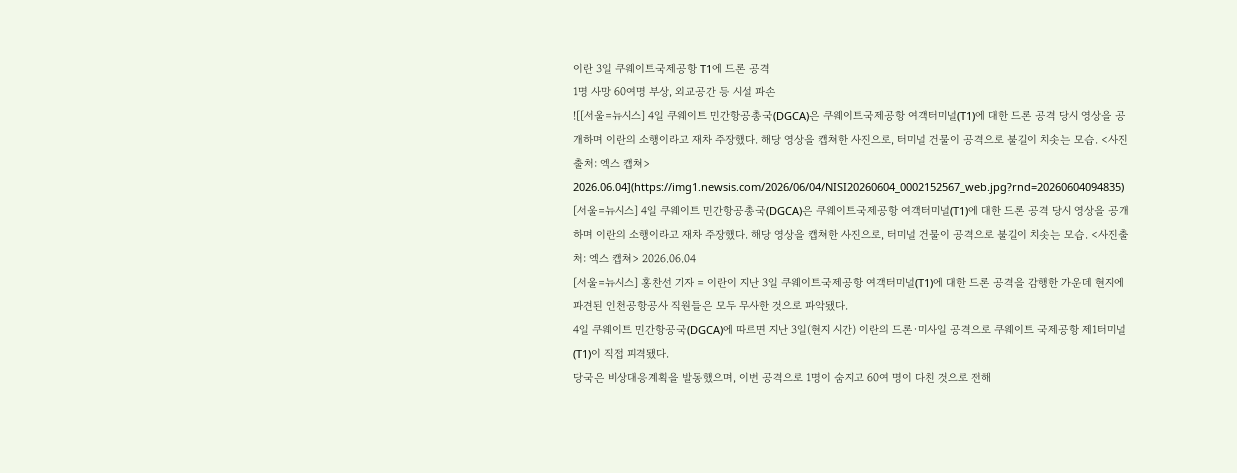이란 3일 쿠웨이트국제공항 T1에 드론 공격
1명 사망 60여명 부상, 외교공간 등 시설 파손
![[서울=뉴시스] 4일 쿠웨이트 민간항공총국(DGCA)은 쿠웨이트국제공항 여객터미널(T1)에 대한 드론 공격 당시 영상을 공개하며 이란의 소행이라고 재차 주장했다. 해당 영상을 캡쳐한 사진으로, 터미널 건물이 공격으로 불길이 치솟는 모습. <사진출처: 엑스 캡쳐> 2026.06.04](https://img1.newsis.com/2026/06/04/NISI20260604_0002152567_web.jpg?rnd=20260604094835)
[서울=뉴시스] 4일 쿠웨이트 민간항공총국(DGCA)은 쿠웨이트국제공항 여객터미널(T1)에 대한 드론 공격 당시 영상을 공개하며 이란의 소행이라고 재차 주장했다. 해당 영상을 캡쳐한 사진으로, 터미널 건물이 공격으로 불길이 치솟는 모습. <사진출처: 엑스 캡쳐> 2026.06.04
[서울=뉴시스] 홍찬선 기자 = 이란이 지난 3일 쿠웨이트국제공항 여객터미널(T1)에 대한 드론 공격을 감행한 가운데 현지에 파견된 인천공항공사 직원들은 모두 무사한 것으로 파악됐다.
4일 쿠웨이트 민간항공국(DGCA)에 따르면 지난 3일(현지 시간) 이란의 드론·미사일 공격으로 쿠웨이트 국제공항 제1터미널(T1)이 직접 피격됐다.
당국은 비상대응계획을 발동했으며, 이번 공격으로 1명이 숨지고 60여 명이 다친 것으로 전해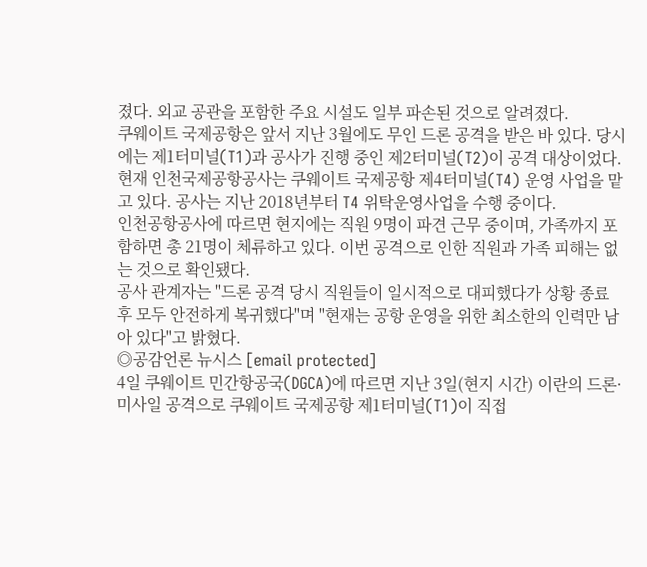졌다. 외교 공관을 포함한 주요 시설도 일부 파손된 것으로 알려졌다.
쿠웨이트 국제공항은 앞서 지난 3월에도 무인 드론 공격을 받은 바 있다. 당시에는 제1터미널(T1)과 공사가 진행 중인 제2터미널(T2)이 공격 대상이었다.
현재 인천국제공항공사는 쿠웨이트 국제공항 제4터미널(T4) 운영 사업을 맡고 있다. 공사는 지난 2018년부터 T4 위탁운영사업을 수행 중이다.
인천공항공사에 따르면 현지에는 직원 9명이 파견 근무 중이며, 가족까지 포함하면 총 21명이 체류하고 있다. 이번 공격으로 인한 직원과 가족 피해는 없는 것으로 확인됐다.
공사 관계자는 "드론 공격 당시 직원들이 일시적으로 대피했다가 상황 종료 후 모두 안전하게 복귀했다"며 "현재는 공항 운영을 위한 최소한의 인력만 남아 있다"고 밝혔다.
◎공감언론 뉴시스 [email protected]
4일 쿠웨이트 민간항공국(DGCA)에 따르면 지난 3일(현지 시간) 이란의 드론·미사일 공격으로 쿠웨이트 국제공항 제1터미널(T1)이 직접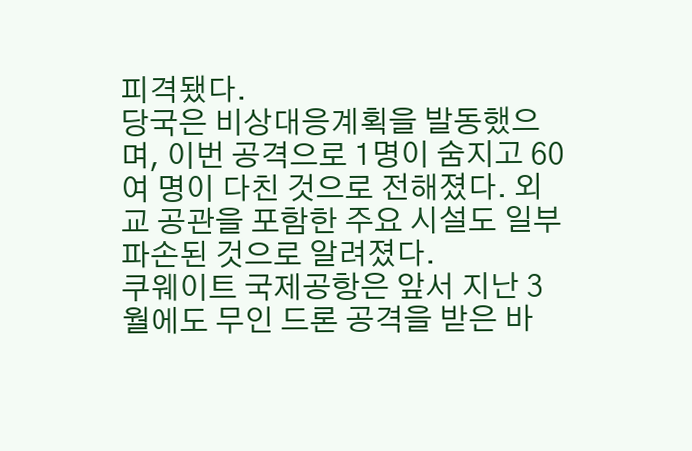피격됐다.
당국은 비상대응계획을 발동했으며, 이번 공격으로 1명이 숨지고 60여 명이 다친 것으로 전해졌다. 외교 공관을 포함한 주요 시설도 일부 파손된 것으로 알려졌다.
쿠웨이트 국제공항은 앞서 지난 3월에도 무인 드론 공격을 받은 바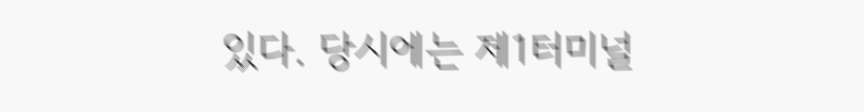있다. 당시에는 제1터미널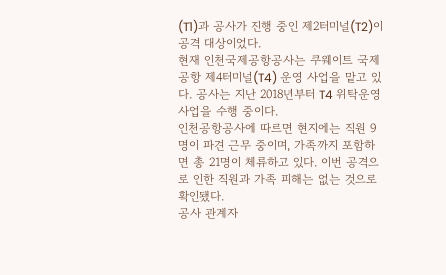(T1)과 공사가 진행 중인 제2터미널(T2)이 공격 대상이었다.
현재 인천국제공항공사는 쿠웨이트 국제공항 제4터미널(T4) 운영 사업을 맡고 있다. 공사는 지난 2018년부터 T4 위탁운영사업을 수행 중이다.
인천공항공사에 따르면 현지에는 직원 9명이 파견 근무 중이며, 가족까지 포함하면 총 21명이 체류하고 있다. 이번 공격으로 인한 직원과 가족 피해는 없는 것으로 확인됐다.
공사 관계자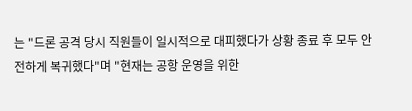는 "드론 공격 당시 직원들이 일시적으로 대피했다가 상황 종료 후 모두 안전하게 복귀했다"며 "현재는 공항 운영을 위한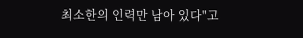최소한의 인력만 남아 있다"고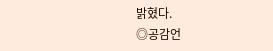밝혔다.
◎공감언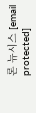론 뉴시스 [email protected]